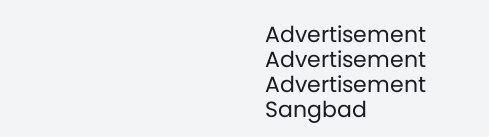Advertisement
Advertisement
Advertisement
Sangbad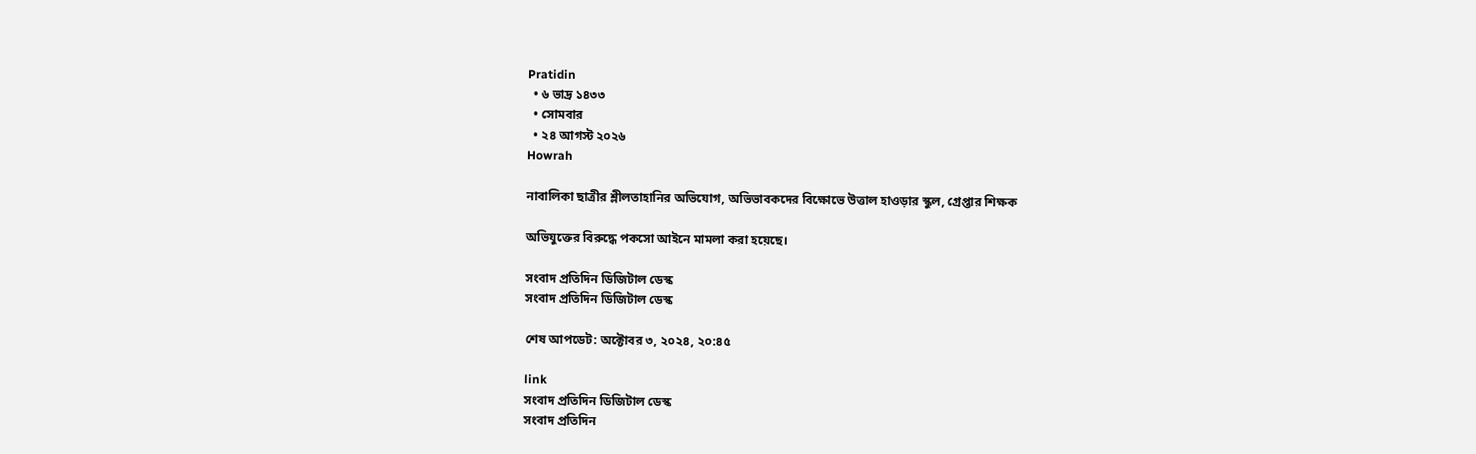Pratidin
  • ৬ ভাদ্র ১৪৩৩
  • সোমবার
  • ২৪ আগস্ট ২০২৬
Howrah

নাবালিকা ছাত্রীর শ্লীলতাহানির অভিযোগ, অভিভাবকদের বিক্ষোভে উত্তাল হাওড়ার স্কুল, গ্রেপ্তার শিক্ষক

অভিযুক্তের বিরুদ্ধে পকসো আইনে মামলা করা হয়েছে।

সংবাদ প্রতিদিন ডিজিটাল ডেস্ক
সংবাদ প্রতিদিন ডিজিটাল ডেস্ক

শেষ আপডেট: অক্টোবর ৩, ২০২৪, ২০:৪৫

link
সংবাদ প্রতিদিন ডিজিটাল ডেস্ক
সংবাদ প্রতিদিন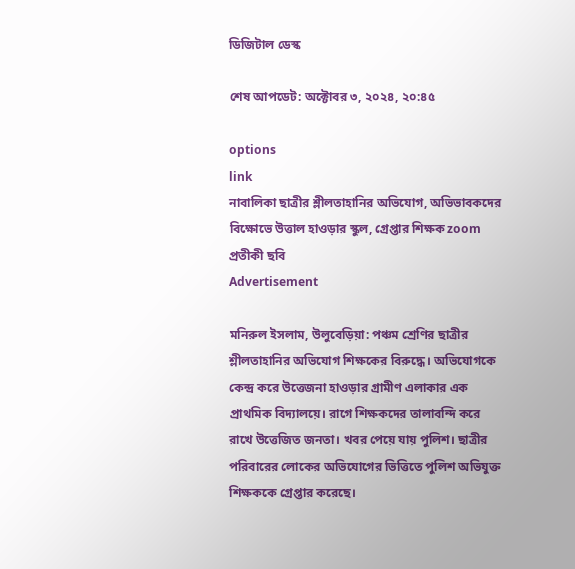ডিজিটাল ডেস্ক

শেষ আপডেট: অক্টোবর ৩, ২০২৪, ২০:৪৫

options
link
নাবালিকা ছাত্রীর শ্লীলতাহানির অভিযোগ, অভিভাবকদের বিক্ষোভে উত্তাল হাওড়ার স্কুল, গ্রেপ্তার শিক্ষক zoom
প্রতীকী ছবি
Advertisement

মনিরুল ইসলাম, উলুবেড়িয়া: পঞ্চম শ্রেণির ছাত্রীর শ্লীলতাহানির অভিযোগ শিক্ষকের বিরুদ্ধে। অভিযোগকে কেন্দ্র করে উত্তেজনা হাওড়ার গ্রামীণ এলাকার এক প্রাথমিক বিদ্যালয়ে। রাগে শিক্ষকদের তালাবন্দি করে রাখে উত্তেজিত জনতা। খবর পেয়ে যায় পুলিশ। ছাত্রীর পরিবারের লোকের অভিযোগের ভিত্তিতে পুলিশ অভিযুক্ত শিক্ষককে গ্রেপ্তার করেছে।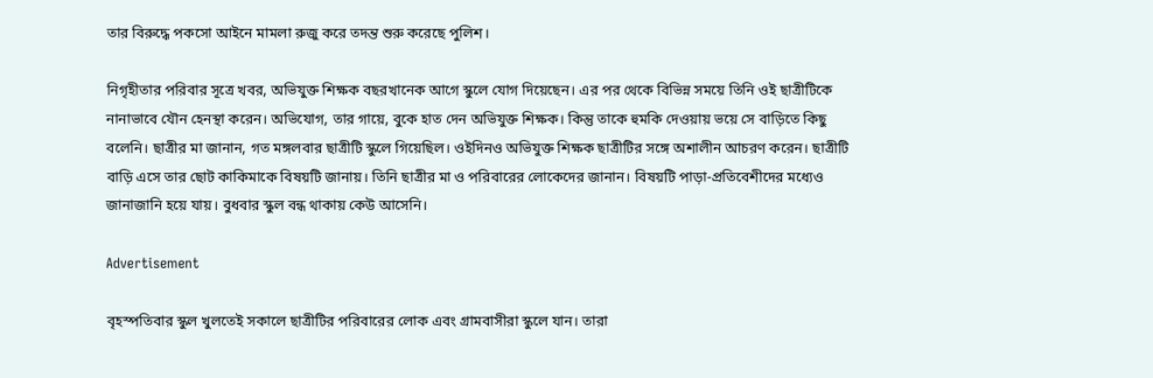তার বিরুদ্ধে পকসো আইনে মামলা রুজু করে তদন্ত শুরু করেছে পুলিশ।

নিগৃহীতার পরিবার সূত্রে খবর, অভিযুক্ত শিক্ষক বছরখানেক আগে স্কুলে যোগ দিয়েছেন। এর পর থেকে বিভিন্ন সময়ে তিনি ওই ছাত্রীটিকে নানাভাবে যৌন হেনস্থা করেন। অভিযোগ, তার গায়ে, বুকে হাত দেন অভিযুক্ত শিক্ষক। কিন্তু তাকে হুমকি দেওয়ায় ভয়ে সে বাড়িতে কিছু বলেনি। ছাত্রীর মা জানান, গত মঙ্গলবার ছাত্রীটি স্কুলে গিয়েছিল। ওইদিনও অভিযুক্ত শিক্ষক ছাত্রীটির সঙ্গে অশালীন আচরণ করেন। ছাত্রীটি বাড়ি এসে তার ছোট কাকিমাকে বিষয়টি জানায়। তিনি ছাত্রীর মা ও পরিবারের লোকেদের জানান। বিষয়টি পাড়া-প্রতিবেশীদের মধ্যেও জানাজানি হয়ে যায়। বুধবার স্কুল বন্ধ থাকায় কেউ আসেনি।

Advertisement

বৃহস্পতিবার স্কুল খুলতেই সকালে ছাত্রীটির পরিবারের লোক এবং গ্রামবাসীরা স্কুলে যান। তারা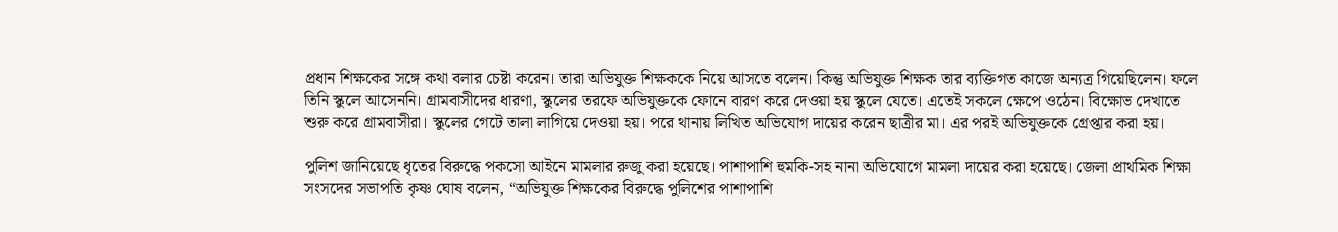প্রধান শিক্ষকের সঙ্গে কথা বলার চেষ্টা করেন। তারা অভিযুক্ত শিক্ষককে নিয়ে আসতে বলেন। কিন্তু অভিযুক্ত শিক্ষক তার ব্যক্তিগত কাজে অন্যত্র গিয়েছিলেন। ফলে তিনি স্কুলে আসেননি। গ্রামবাসীদের ধারণা, স্কুলের তরফে অভিযুক্তকে ফোনে বারণ করে দেওয়া হয় স্কুলে যেতে। এতেই সকলে ক্ষেপে ওঠেন। বিক্ষোভ দেখাতে শুরু করে গ্রামবাসীরা। স্কুলের গেটে তালা লাগিয়ে দেওয়া হয়। পরে থানায় লিখিত অভিযোগ দায়ের করেন ছাত্রীর মা। এর পরই অভিযুক্তকে গ্রেপ্তার করা হয়।

পুলিশ জানিয়েছে ধৃতের বিরুদ্ধে পকসো আইনে মামলার রুজু করা হয়েছে। পাশাপাশি হুমকি-সহ নানা অভিযোগে মামলা দায়ের করা হয়েছে। জেলা প্রাথমিক শিক্ষা সংসদের সভাপতি কৃষ্ণ ঘোষ বলেন, “অভিযুক্ত শিক্ষকের বিরুদ্ধে পুলিশের পাশাপাশি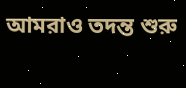আমরাও তদন্ত শুরু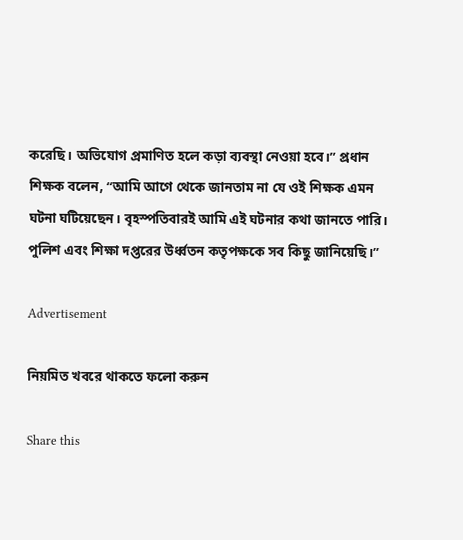করেছি। অভিযোগ প্রমাণিত হলে কড়া ব্যবস্থা নেওয়া হবে।” প্রধান শিক্ষক বলেন, “আমি আগে থেকে জানতাম না যে ওই শিক্ষক এমন ঘটনা ঘটিয়েছেন। বৃহস্পতিবারই আমি এই ঘটনার কথা জানতে পারি। পুলিশ এবং শিক্ষা দপ্তরের উর্ধ্বতন কতৃপক্ষকে সব কিছু জানিয়েছি।”

Advertisement

নিয়মিত খবরে থাকতে ফলো করুন

Share this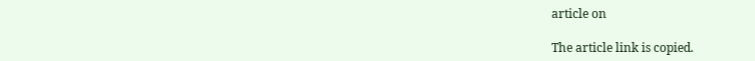article on

The article link is copied.